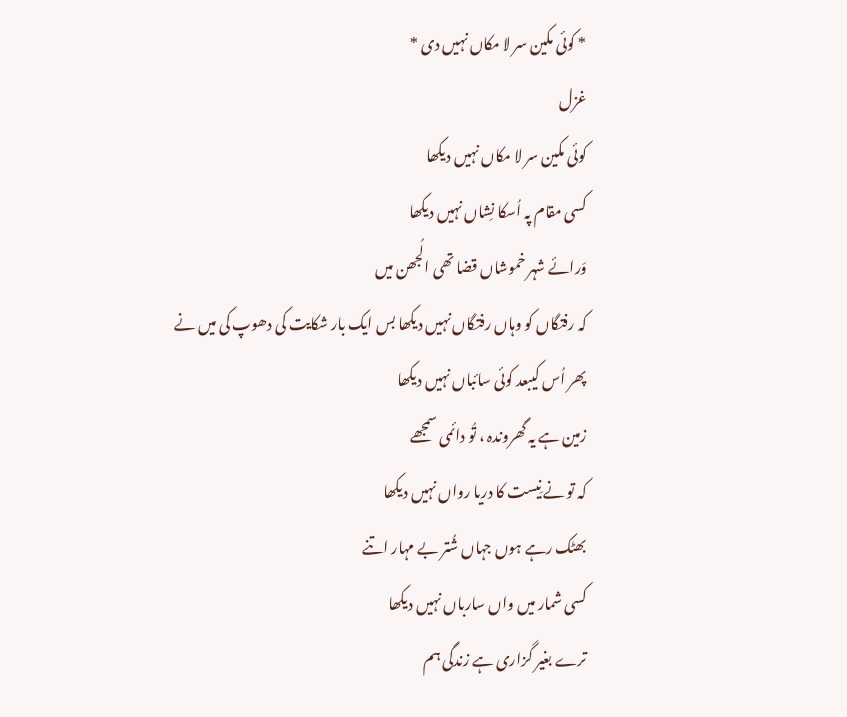* کوئی مکین سر لا مکاں نہیں دی *
غزل
کوئی مکین سر لا مکاں نہیں دیکھا
کسی مقام پہ اُسکا نِشاں نہیں دیکھا
وَرائے شہر خموشاں قضا تھی الُجھن میں
کہ رفتگاں کو وہاں رفتگاں نہیں دیکھا بس ایک بار شکایت کی دھوپ کی میں نے
پھر اُس کیبعد کوئی سائباں نہیں دیکھا
زمین ہے یہ گھروندہ ، تُو دائمی سمجھے
کہ تو نے نِیست کا دریا رواں نہیں دیکھا
بھٹک رہے ہوں جہاں شُتر بے مہار اتنے
کسی شمار میں واں سارباں نہیں دیکھا
ترے بغیر گزاری ہے زندگی ہم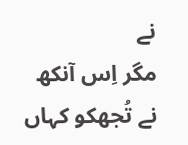نے
مگر اِس آنکھ نے تُجھکو کہاں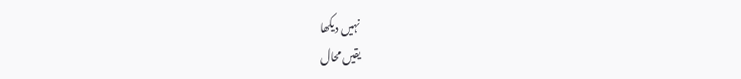نہیں دیکھا
یقیں محال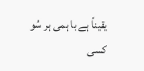یقیناً ہے با ہمی ہر سُو
کسی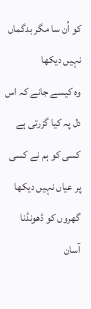کو اُن سا مگر بدگماں نہیں دیکھا
وہ کیسے جانے کہ اس دل پہ کیا گزرتی ہے
کسی کو ہم نے کسی پر عیاں نہیں دیکھا
گھروں کو ڈھونڈنا آسان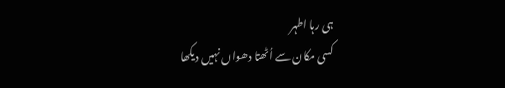ہی رہا اطہر
کسی مکان سے اُٹھتا دھواں نہیں دیکھا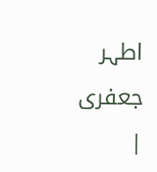اطہر جعفری
|